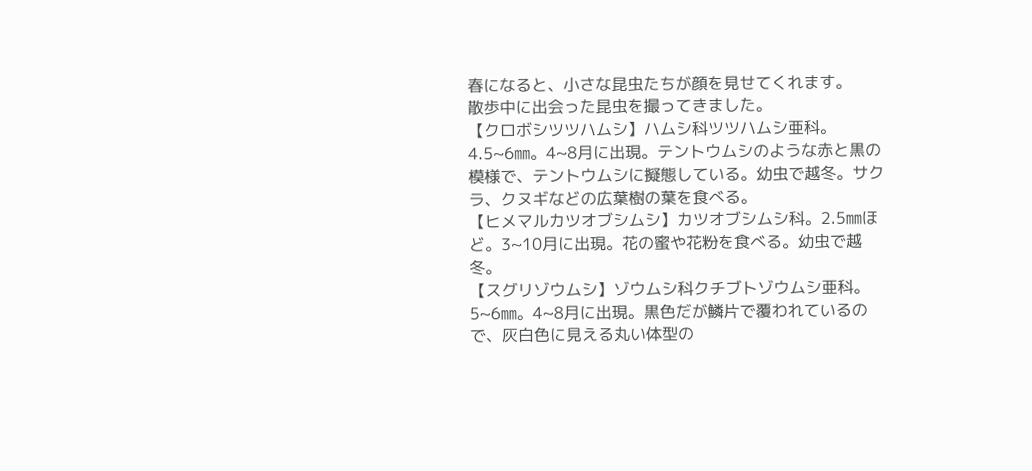春になると、小さな昆虫たちが顔を見せてくれます。
散歩中に出会った昆虫を撮ってきました。
【クロボシツツハムシ】ハムシ科ツツハムシ亜科。4.5~6㎜。4~8月に出現。テントウムシのような赤と黒の模様で、テントウムシに擬態している。幼虫で越冬。サクラ、クヌギなどの広葉樹の葉を食べる。
【ヒメマルカツオブシムシ】カツオブシムシ科。2.5㎜ほど。3~10月に出現。花の蜜や花粉を食べる。幼虫で越冬。
【スグリゾウムシ】ゾウムシ科クチブトゾウムシ亜科。5~6㎜。4~8月に出現。黒色だが鱗片で覆われているので、灰白色に見える丸い体型の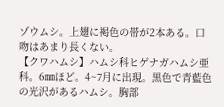ゾウムシ。上翅に褐色の帯が2本ある。口吻はあまり長くない。
【クワハムシ】ハムシ科ヒゲナガハムシ亜科。6㎜ほど。4~7月に出現。黒色で青藍色の光沢があるハムシ。胸部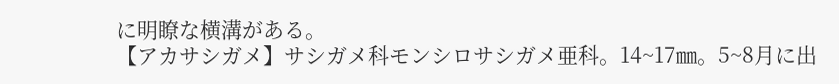に明瞭な横溝がある。
【アカサシガメ】サシガメ科モンシロサシガメ亜科。14~17㎜。5~8月に出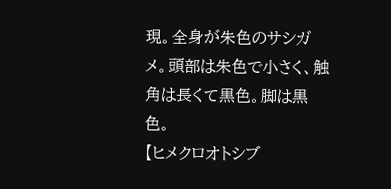現。全身が朱色のサシガメ。頭部は朱色で小さく、触角は長くて黒色。脚は黒色。
【ヒメクロオトシブ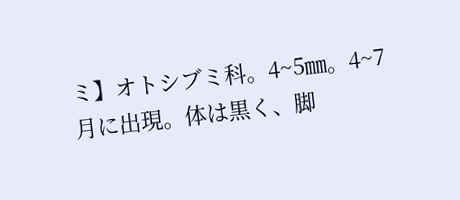ミ】オトシブミ科。4~5㎜。4~7月に出現。体は黒く、脚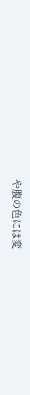や腹の色には変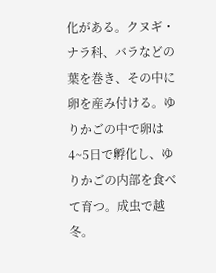化がある。クヌギ・ナラ科、バラなどの葉を巻き、その中に卵を産み付ける。ゆりかごの中で卵は4~5日で孵化し、ゆりかごの内部を食べて育つ。成虫で越冬。